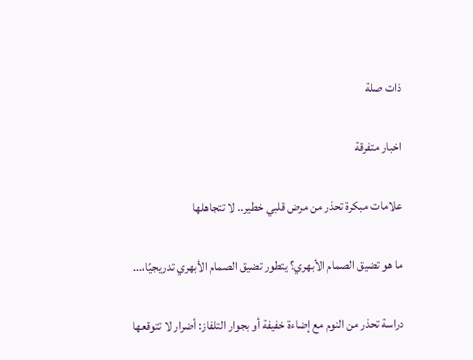ذات صلة

اخبار متفرقة

علامات مبكرة تحذر من مرض قلبي خطير.. لا تتجاهلها

ما هو تضيق الصمام الأبهري؟ يتطور تضيق الصمام الأبهري تدريجيًا،...

دراسة تحذر من النوم مع إضاءة خفيفة أو بجوار التلفاز: أضرار لا تتوقعها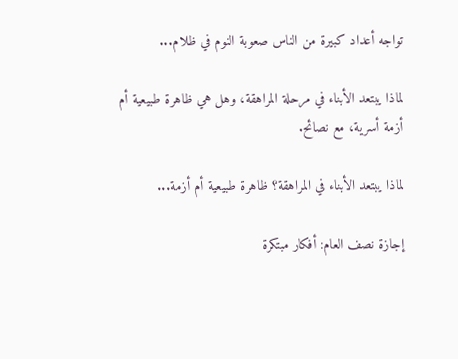تواجه أعداد كبيرة من الناس صعوبة النوم في ظلام...

لماذا يبتعد الأبناء في مرحلة المراهقة، وهل هي ظاهرة طبيعية أم أزمة أسرية، مع نصائح.

لماذا يبتعد الأبناء في المراهقة؟ ظاهرة طبيعية أم أزمة...

إجازة نصف العام: أفكار مبتكرة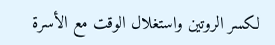لكسر الروتين واستغلال الوقت مع الأسرة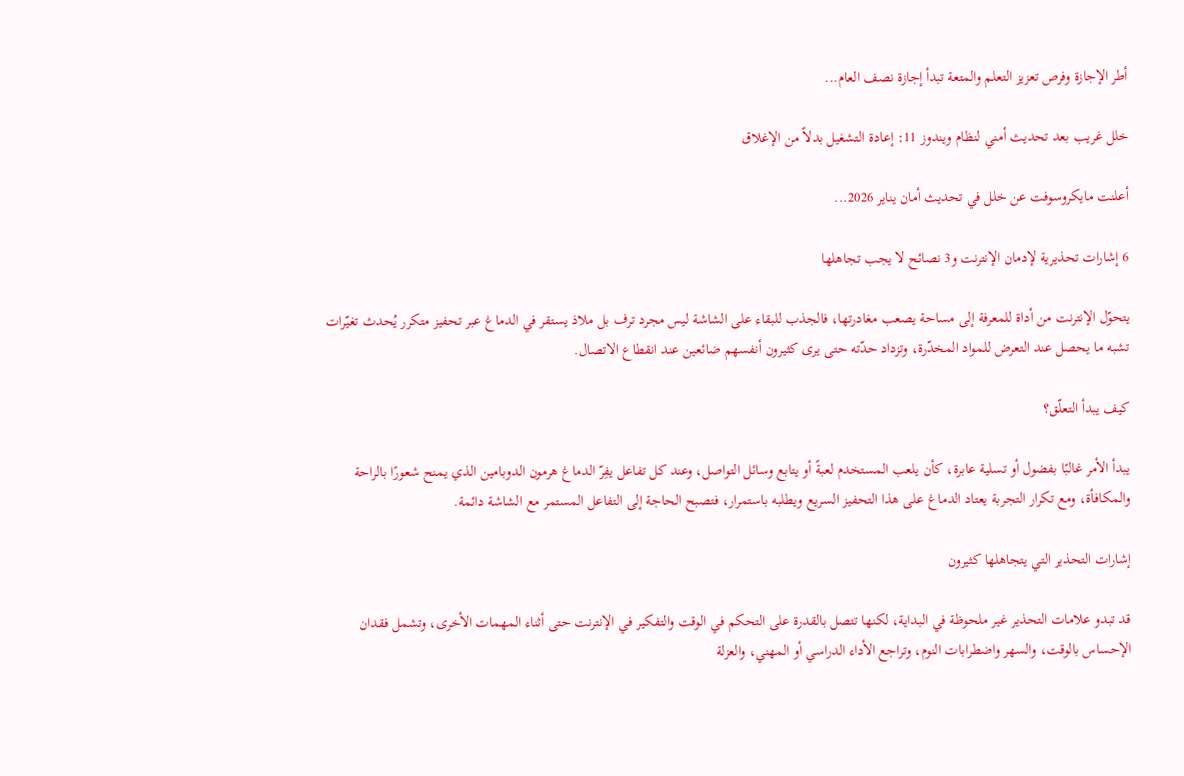أطر الإجازة وفرص تعزيز التعلم والمتعة تبدأ إجازة نصف العام...

خلل غريب بعد تحديث أمني لنظام ويندوز 11: إعادة التشغيل بدلاً من الإغلاق

أعلنت مايكروسوفت عن خلل في تحديث أمان يناير 2026...

6 إشارات تحذيرية لإدمان الإنترنت و3 نصائح لا يجب تجاهلها

يتحوّل الإنترنت من أداة للمعرفة إلى مساحة يصعب مغادرتها، فالجذب للبقاء على الشاشة ليس مجرد ترف بل ملاذ يستقر في الدماغ عبر تحفيز متكرر يُحدث تغيّرات تشبه ما يحصل عند التعرض للمواد المخدّرة، وتزداد حدّته حتى يرى كثيرون أنفسهم ضائعين عند انقطاع الاتصال.

كيف يبدأ التعلّق؟

يبدأ الأمر غالبًا بفضول أو تسلية عابرة، كأن يلعب المستخدم لعبةً أو يتابع وسائل التواصل، وعند كل تفاعل يفِرّ الدماغ هرمون الدوبامين الذي يمنح شعورًا بالراحة والمكافأة، ومع تكرار التجربة يعتاد الدماغ على هذا التحفيز السريع ويطلبه باستمرار، فتصبح الحاجة إلى التفاعل المستمر مع الشاشة دائمة.

إشارات التحذير التي يتجاهلها كثيرون

قد تبدو علامات التحذير غير ملحوظة في البداية، لكنها تتصل بالقدرة على التحكم في الوقت والتفكير في الإنترنت حتى أثناء المهمات الأخرى، وتشمل فقدان الإحساس بالوقت، والسهر واضطرابات النوم، وتراجع الأداء الدراسي أو المهني، والعزلة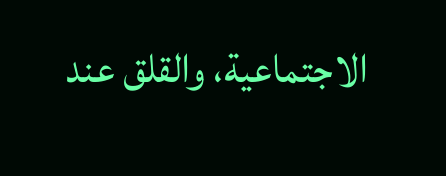الاجتماعية، والقلق عند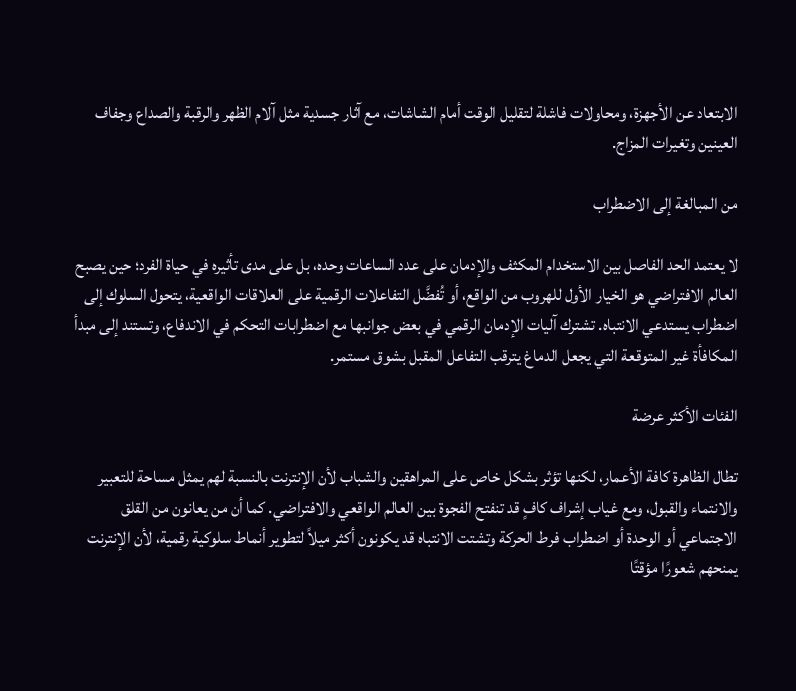الابتعاد عن الأجهزة، ومحاولات فاشلة لتقليل الوقت أمام الشاشات، مع آثار جسدية مثل آلام الظهر والرقبة والصداع وجفاف العينين وتغيرات المزاج.

من المبالغة إلى الاضطراب

لا يعتمد الحد الفاصل بين الاستخدام المكثف والإدمان على عدد الساعات وحده، بل على مدى تأثيره في حياة الفرد؛ حين يصبح العالم الافتراضي هو الخيار الأول للهروب من الواقع، أو تُفضَّل التفاعلات الرقمية على العلاقات الواقعية، يتحول السلوك إلى اضطراب يستدعي الانتباه. تشترك آليات الإدمان الرقمي في بعض جوانبها مع اضطرابات التحكم في الاندفاع، وتستند إلى مبدأ المكافأة غير المتوقعة التي يجعل الدماغ يترقب التفاعل المقبل بشوق مستمر.

الفئات الأكثر عرضة

تطال الظاهرة كافة الأعمار، لكنها تؤثر بشكل خاص على المراهقين والشباب لأن الإنترنت بالنسبة لهم يمثل مساحة للتعبير والانتماء والقبول، ومع غياب إشراف كافٍ قد تنفتح الفجوة بين العالم الواقعي والافتراضي. كما أن من يعانون من القلق الاجتماعي أو الوحدة أو اضطراب فرط الحركة وتشتت الانتباه قد يكونون أكثر ميلاً لتطوير أنماط سلوكية رقمية، لأن الإنترنت يمنحهم شعورًا مؤقتًا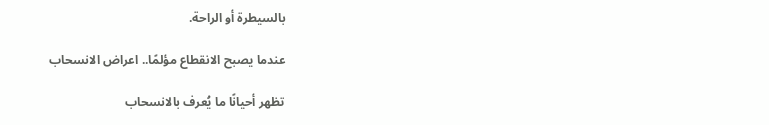بالسيطرة أو الراحة.

عندما يصبح الانقطاع مؤلمًا.. اعراض الانسحاب

تظهر أحيانًا ما يُعرف بالانسحاب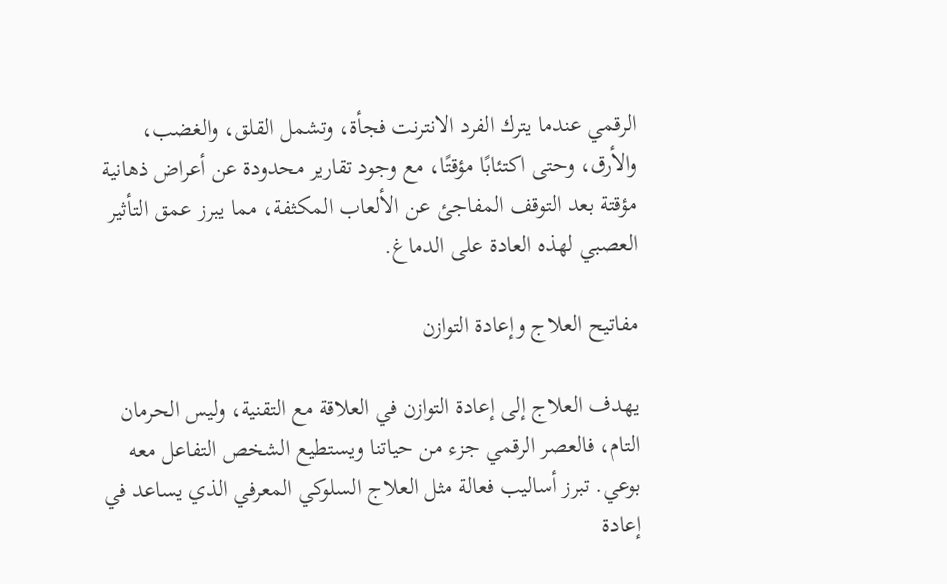الرقمي عندما يترك الفرد الانترنت فجأة، وتشمل القلق، والغضب، والأرق، وحتى اكتئابًا مؤقتًا، مع وجود تقارير محدودة عن أعراض ذهانية مؤقتة بعد التوقف المفاجئ عن الألعاب المكثفة، مما يبرز عمق التأثير العصبي لهذه العادة على الدماغ.

مفاتيح العلاج وإعادة التوازن

يهدف العلاج إلى إعادة التوازن في العلاقة مع التقنية، وليس الحرمان التام، فالعصر الرقمي جزء من حياتنا ويستطيع الشخص التفاعل معه بوعي. تبرز أساليب فعالة مثل العلاج السلوكي المعرفي الذي يساعد في إعادة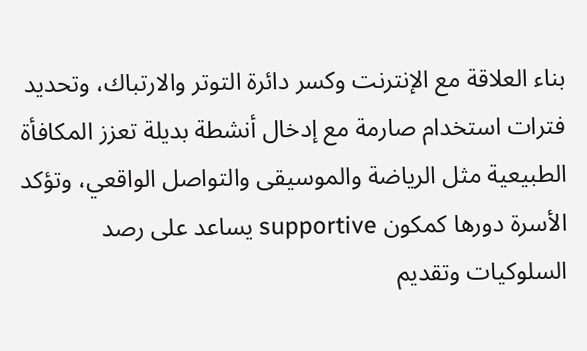بناء العلاقة مع الإنترنت وكسر دائرة التوتر والارتباك، وتحديد فترات استخدام صارمة مع إدخال أنشطة بديلة تعزز المكافأة الطبيعية مثل الرياضة والموسيقى والتواصل الواقعي، وتؤكد الأسرة دورها كمكون supportive يساعد على رصد السلوكيات وتقديم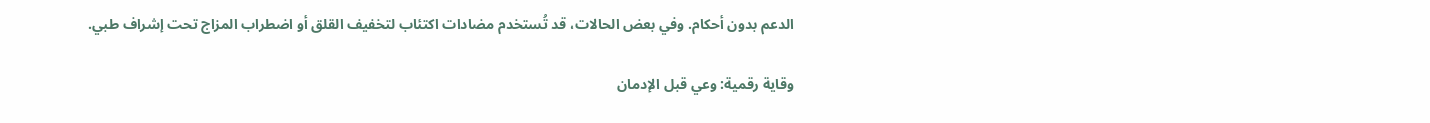الدعم بدون أحكام. وفي بعض الحالات، قد تُستخدم مضادات اكتئاب لتخفيف القلق أو اضطراب المزاج تحت إشراف طبي.

وقاية رقمية: وعي قبل الإدمان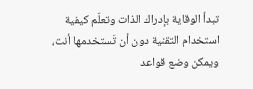تبدأ الوقاية بإدراك الذات وتعلّم كيفية استخدام التقنية دون أن تَستخدمها أنت، ويمكن وضع قواعد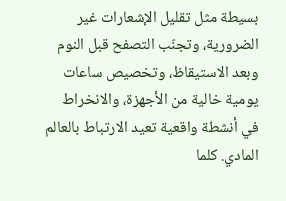بسيطة مثل تقليل الإشعارات غير الضرورية، وتجنّب التصفح قبل النوم وبعد الاستيقاظ، وتخصيص ساعات يومية خالية من الأجهزة، والانخراط في أنشطة واقعية تعيد الارتباط بالعالم المادي. كلما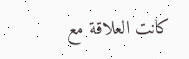كانت العلاقة مع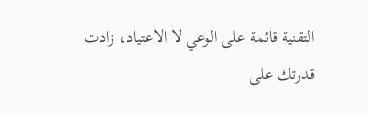التقنية قائمة على الوعي لا الاعتياد، زادت قدرتك على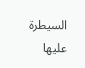السيطرة عليها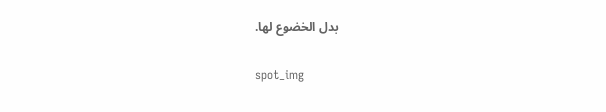بدل الخضوع لها.

spot_img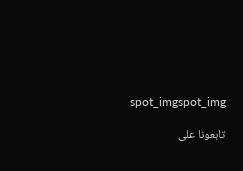spot_imgspot_img

تابعونا على